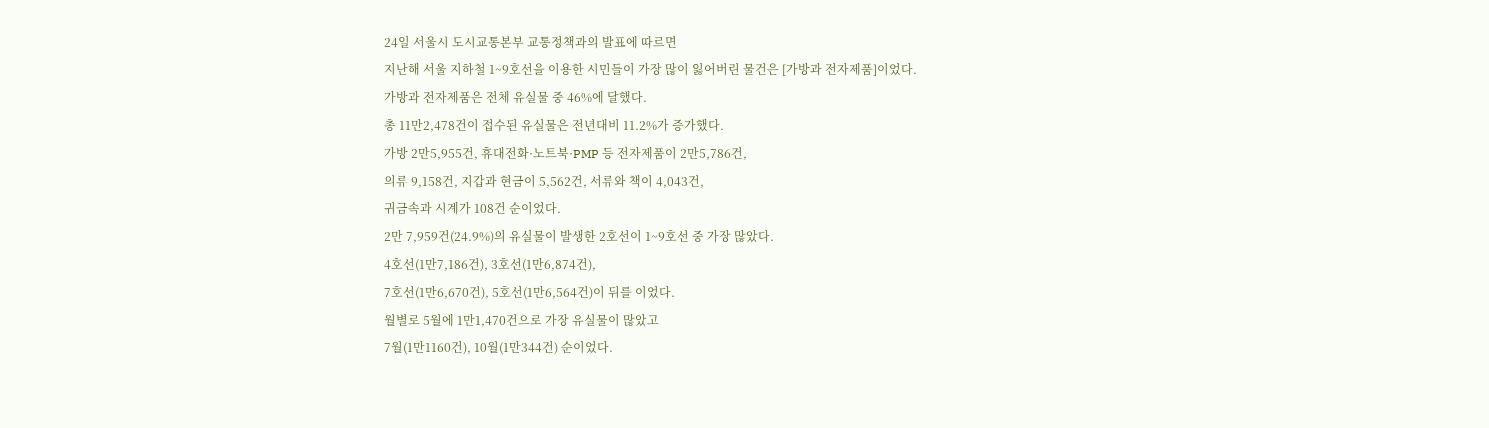24일 서울시 도시교통본부 교통정책과의 발표에 따르면
지난해 서울 지하철 1~9호선을 이용한 시민들이 가장 많이 잃어버린 물건은 [가방과 전자제품]이었다.
가방과 전자제품은 전체 유실물 중 46%에 달했다.
총 11만2,478건이 접수된 유실물은 전년대비 11.2%가 증가했다.
가방 2만5,955건, 휴대전화·노트북·PMP 등 전자제품이 2만5,786건,
의류 9,158건, 지갑과 현금이 5,562건, 서류와 책이 4,043건,
귀금속과 시계가 108건 순이었다.
2만 7,959건(24.9%)의 유실물이 발생한 2호선이 1~9호선 중 가장 많았다.
4호선(1만7,186건), 3호선(1만6,874건),
7호선(1만6,670건), 5호선(1만6,564건)이 뒤를 이었다.
월별로 5월에 1만1,470건으로 가장 유실물이 많았고
7월(1만1160건), 10월(1만344건) 순이었다.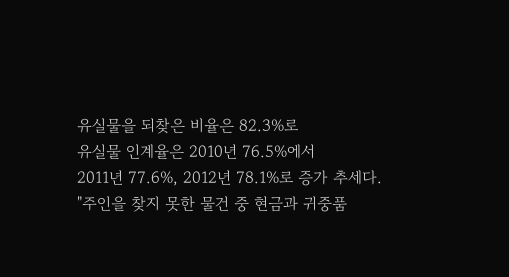유실물을 되찾은 비율은 82.3%로
유실물 인계율은 2010년 76.5%에서
2011년 77.6%, 2012년 78.1%로 증가 추세다.
"주인을 찾지 못한 물건 중 현금과 귀중품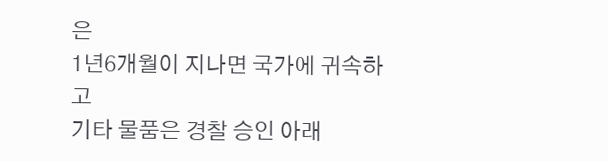은
1년6개월이 지나면 국가에 귀속하고
기타 물품은 경찰 승인 아래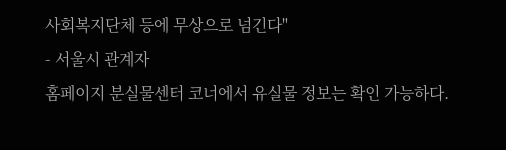사회복지단체 등에 무상으로 넘긴다"
- 서울시 관계자
홈페이지 분실물센터 코너에서 유실물 정보는 확인 가능하다.